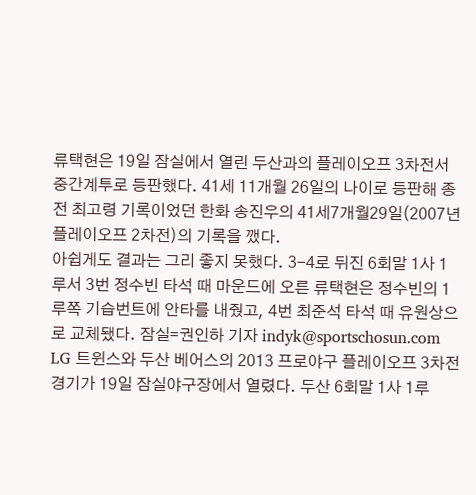류택현은 19일 잠실에서 열린 두산과의 플레이오프 3차전서 중간계투로 등판했다. 41세 11개월 26일의 나이로 등판해 종전 최고령 기록이었던 한화 송진우의 41세7개월29일(2007년 플레이오프 2차전)의 기록을 깼다.
아쉽게도 결과는 그리 좋지 못했다. 3-4로 뒤진 6회말 1사 1루서 3번 정수빈 타석 때 마운드에 오른 류택현은 정수빈의 1루쪽 기습번트에 안타를 내줬고, 4번 최준석 타석 때 유원상으로 교체됐다. 잠실=권인하 기자 indyk@sportschosun.com
LG 트윈스와 두산 베어스의 2013 프로야구 플레이오프 3차전 경기가 19일 잠실야구장에서 열렸다. 두산 6회말 1사 1루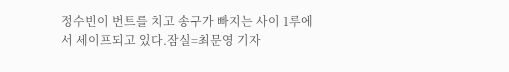정수빈이 번트를 치고 송구가 빠지는 사이 1루에서 세이프되고 있다.잠실=최문영 기자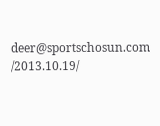deer@sportschosun.com /2013.10.19/